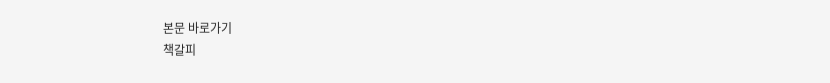본문 바로가기
책갈피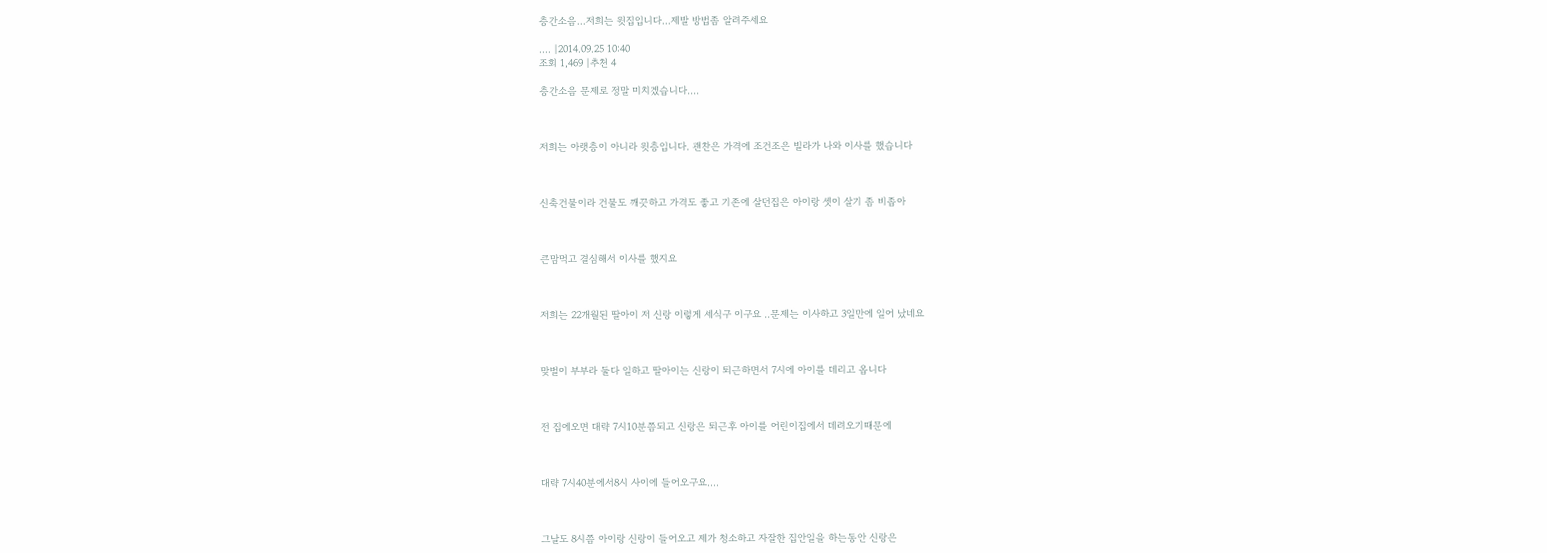층간소음...저희는 윗집입니다...제발 방법좀 알려주세요

.... |2014.09.25 10:40
조회 1,469 |추천 4

층간소음 문제로 정말 미치겠습니다....



저희는 아랫층이 아니라 윗층입니다. 괜찬은 가격에 조건조은 빌라가 나와 이사를 했습니다



신축건물이라 건물도 깨끗하고 가격도 좋고 기존에 살던집은 아이랑 셋이 살기 좀 비좁아



큰맘먹고 결심해서 이사를 했지요



저희는 22개월된 딸아이 저 신랑 이렇게 세식구 이구요 ..문제는 이사하고 3일만에 일어 났네요



맞벌이 부부라 둘다 일하고 딸아이는 신랑이 퇴근하면서 7시에 아이를 데리고 옵니다



전 집에오면 대략 7시10분쯤되고 신랑은 퇴근후 아이를 어린이집에서 데려오기때문에



대략 7시40분에서8시 사이에 들어오구요....



그날도 8시쯤 아이랑 신랑이 들어오고 제가 청소하고 자잘한 집안일을 하는동안 신랑은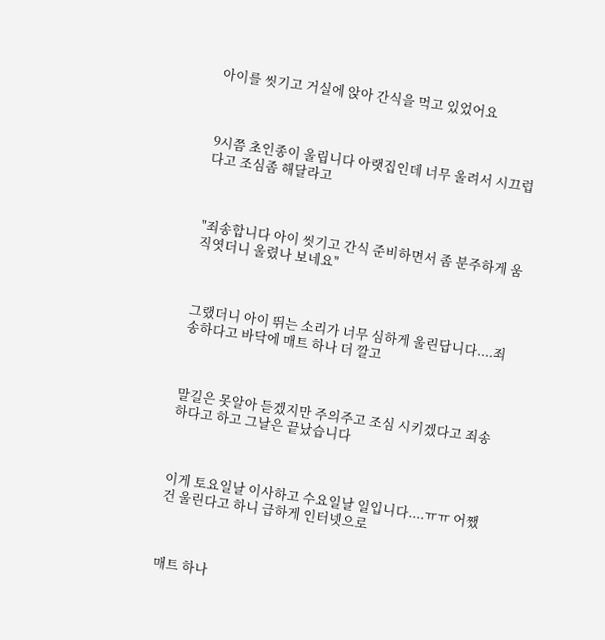아이를 씻기고 거실에 앉아 간식을 먹고 있었어요



9시쯤 초인종이 울립니다 아랫집인데 너무 울려서 시끄럽다고 조심좀 해달라고



"죄송합니다 아이 씻기고 간식 준비하면서 좀 분주하게 움직엿더니 울렸나 보네요"



그랬더니 아이 뛰는 소리가 너무 심하게 울린답니다....죄송하다고 바닥에 매트 하나 더 깔고



말길은 못알아 듣겠지만 주의주고 조심 시키겠다고 죄송하다고 하고 그날은 끝났습니다



이게 토요일날 이사하고 수요일날 일입니다....ㅠㅠ 어쨌건 울린다고 하니 급하게 인터넷으로



매트 하나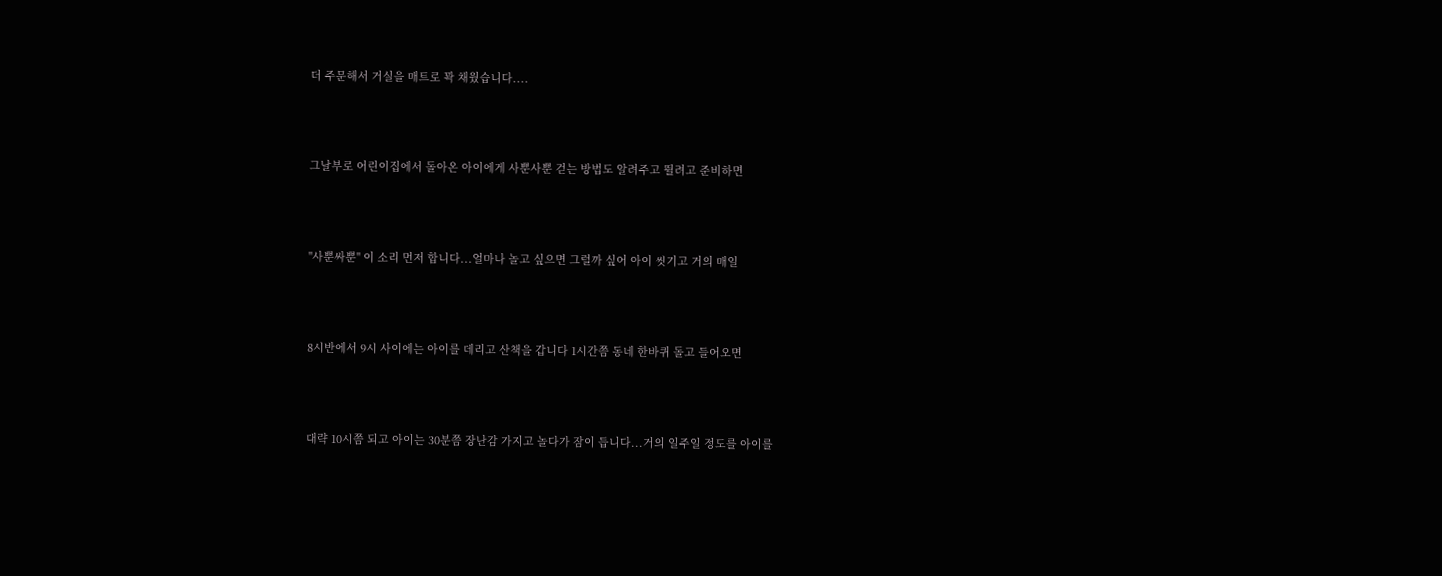더 주문해서 거실을 매트로 꽉 채웠습니다....



그날부로 어린이집에서 돌아온 아이에게 사뿐사뿐 걷는 방법도 알려주고 뛸려고 준비하면



"사뿐싸뿐" 이 소리 먼저 합니다...얼마나 놀고 싶으면 그럴까 싶어 아이 씻기고 거의 매일



8시반에서 9시 사이에는 아이를 데리고 산책을 갑니다 1시간쯤 동네 한바퀴 돌고 들어오면



대략 10시쯤 되고 아이는 30분쯤 장난감 가지고 놀다가 잠이 듭니다...거의 일주일 정도를 아이를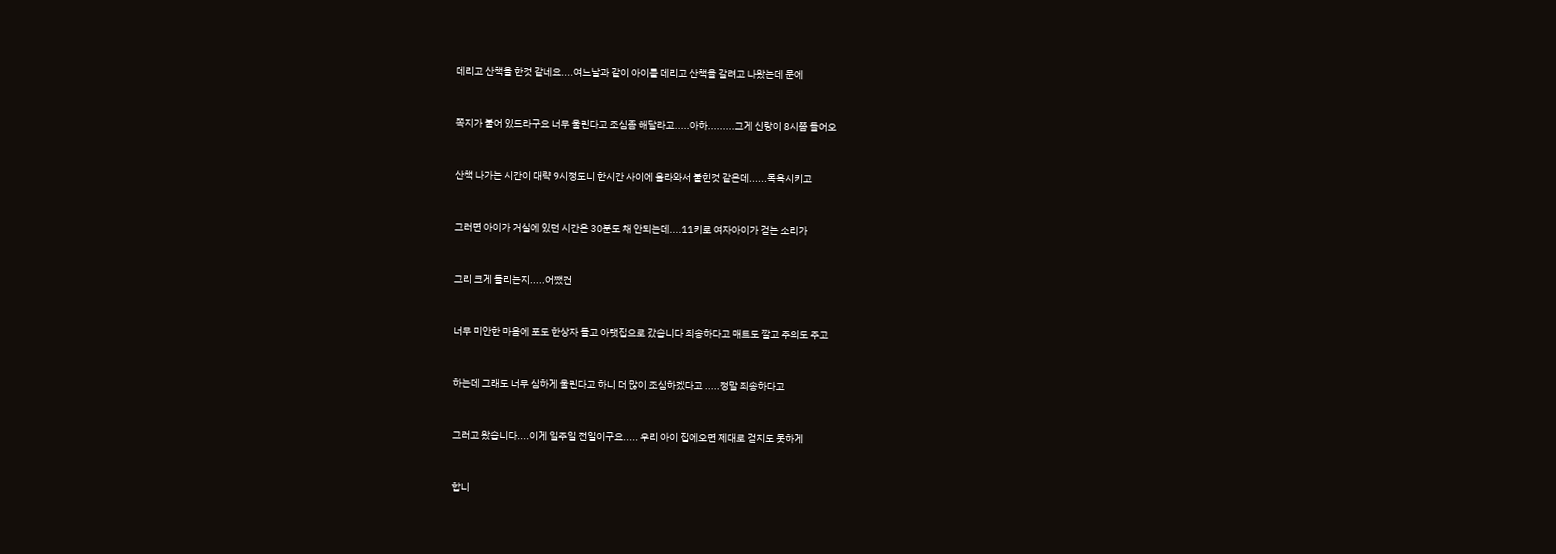데리고 산책을 한것 같네요....여느날과 같이 아이를 데리고 산책을 갈려고 나왔는데 문에



쪽지가 붙어 있드라구요 너무 울린다고 조심좀 해달라고.....아하.........그게 신랑이 8시쯤 들어오



산책 나가는 시간이 대략 9시정도니 한시간 사이에 올라와서 붙힌것 같은데......목욕시키고



그러면 아이가 거실에 있던 시간은 30분도 채 안되는데....11키로 여자아이가 걷는 소리가



그리 크게 들리는지.....어쨌건



너무 미안한 마음에 포도 한상자 들고 아랫집으로 갔습니다 죄송하다고 매트도 깔고 주의도 주고



하는데 그래도 너무 심하게 울린다고 하니 더 많이 조심하겠다고 .....정말 죄송하다고



그러고 왔습니다....이게 일주일 전일이구요..... 우리 아이 집에오면 제대로 걷지도 못하게



합니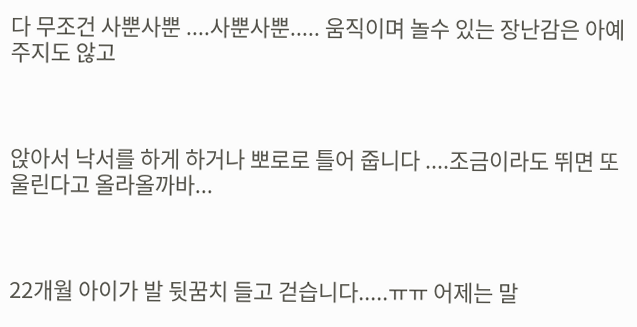다 무조건 사뿐사뿐 ....사뿐사뿐..... 움직이며 놀수 있는 장난감은 아예 주지도 않고



앉아서 낙서를 하게 하거나 뽀로로 틀어 줍니다 ....조금이라도 뛰면 또 울린다고 올라올까바...



22개월 아이가 발 뒷꿈치 들고 걷습니다.....ㅠㅠ 어제는 말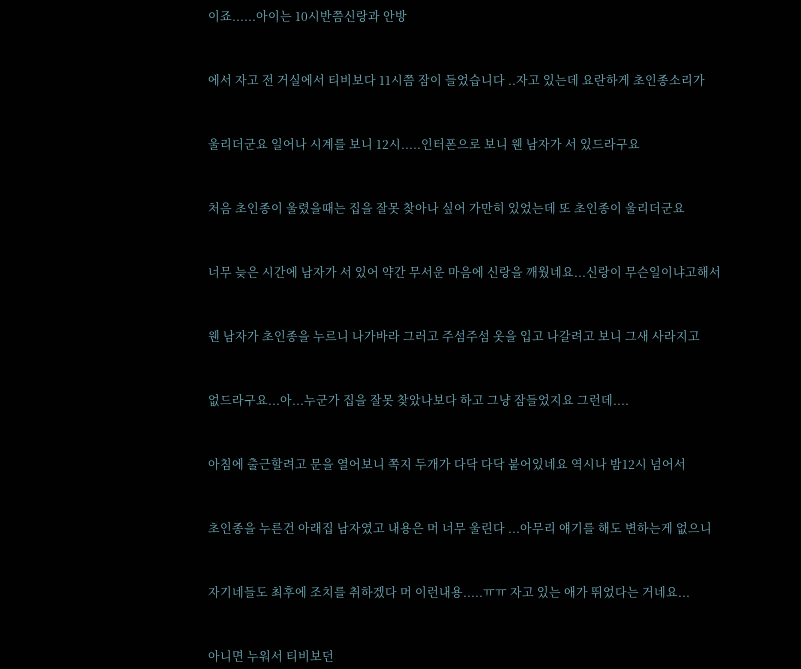이죠......아이는 10시반쯤신랑과 안방



에서 자고 전 거실에서 티비보다 11시쯤 잠이 들었습니다 ..자고 있는데 요란하게 초인종소리가



울리더군요 일어나 시계를 보니 12시.....인터폰으로 보니 웬 남자가 서 있드라구요



처음 초인종이 울렸을때는 집을 잘못 찾아나 싶어 가만히 있었는데 또 초인종이 울리더군요



너무 늦은 시간에 남자가 서 있어 약간 무서운 마음에 신랑을 깨웠네요...신랑이 무슨일이냐고해서



웬 남자가 초인종을 누르니 나가바라 그러고 주섬주섬 옷을 입고 나갈려고 보니 그새 사라지고



없드라구요...아...누군가 집을 잘못 찾았나보다 하고 그냥 잠들었지요 그런데....



아침에 출근할려고 문을 열어보니 쪽지 두개가 다닥 다닥 붙어있네요 역시나 밤12시 넘어서



초인종을 누른건 아래집 남자였고 내용은 머 너무 울린다 ...아무리 얘기를 해도 변하는게 없으니



자기네들도 최후에 조치를 취하겠다 머 이런내용.....ㅠㅠ 자고 있는 애가 뛰었다는 거네요...



아니면 누워서 티비보던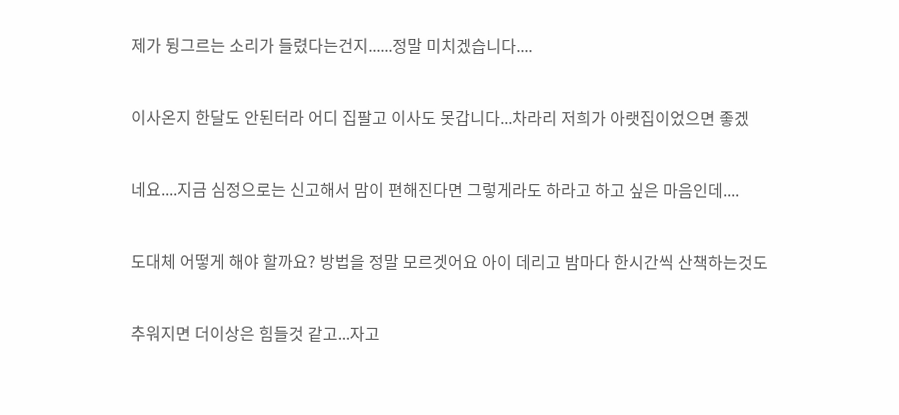제가 뒹그르는 소리가 들렸다는건지......정말 미치겠습니다....



이사온지 한달도 안된터라 어디 집팔고 이사도 못갑니다...차라리 저희가 아랫집이었으면 좋겠



네요....지금 심정으로는 신고해서 맘이 편해진다면 그렇게라도 하라고 하고 싶은 마음인데....



도대체 어떻게 해야 할까요? 방법을 정말 모르겟어요 아이 데리고 밤마다 한시간씩 산책하는것도



추워지면 더이상은 힘들것 같고...자고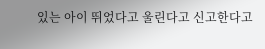있는 아이 뛰었다고 울린다고 신고한다고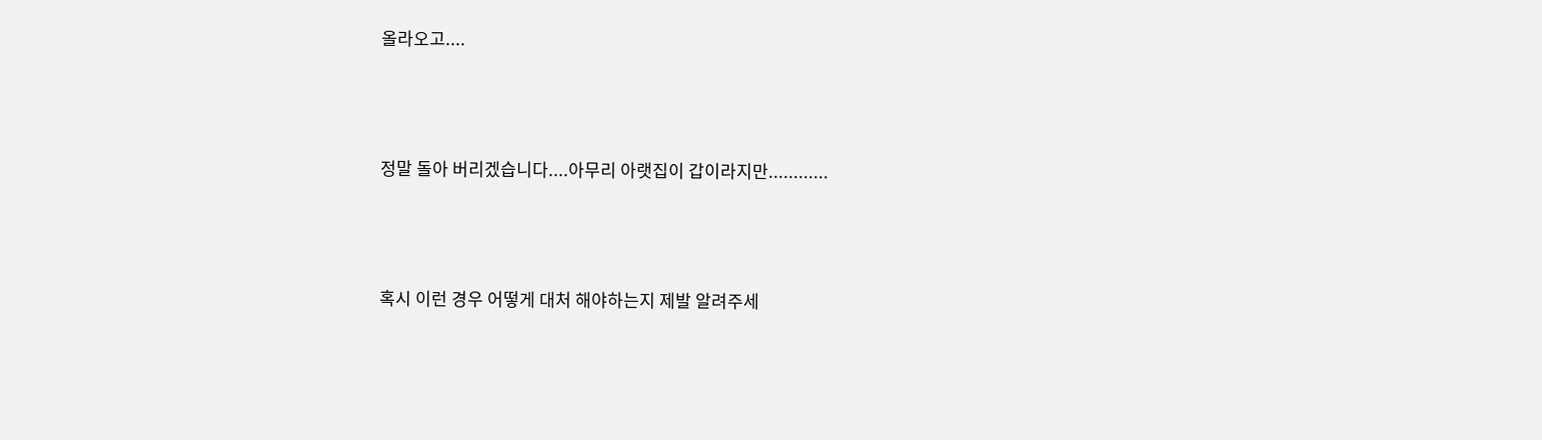올라오고....



정말 돌아 버리겠습니다....아무리 아랫집이 갑이라지만............



혹시 이런 경우 어떻게 대처 해야하는지 제발 알려주세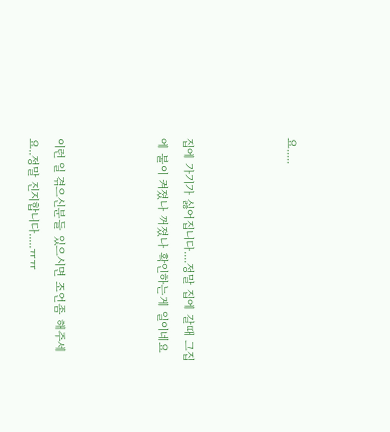요.....



집에 가기가 싫어집니다....정말 집에 갈때 그집에 불이 켜졌나 꺼졌나 확인하는게 일이네요



이런 일 겪으신분들 있으시면 조언좀 해주세요..정말 진지합니다.....ㅠㅠ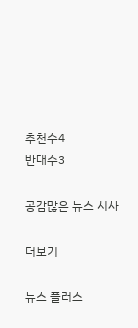추천수4
반대수3

공감많은 뉴스 시사

더보기

뉴스 플러스